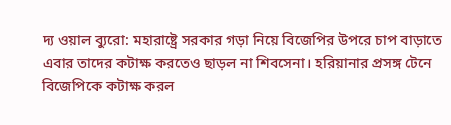দ্য ওয়াল ব্যুরো: মহারাষ্ট্রে সরকার গড়া নিয়ে বিজেপির উপরে চাপ বাড়াতে এবার তাদের কটাক্ষ করতেও ছাড়ল না শিবসেনা। হরিয়ানার প্রসঙ্গ টেনে বিজেপিকে কটাক্ষ করল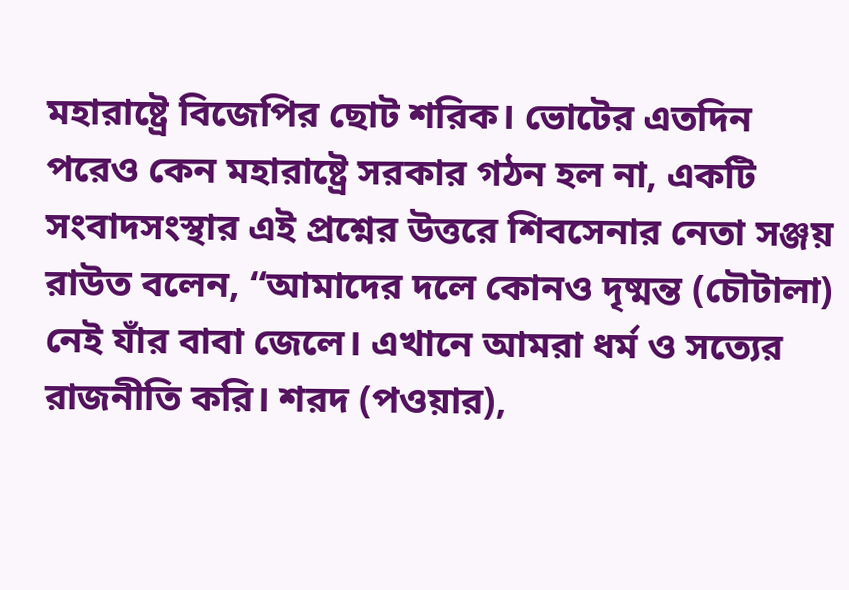মহারাষ্ট্রে বিজেপির ছোট শরিক। ভোটের এতদিন পরেও কেন মহারাষ্ট্রে সরকার গঠন হল না, একটি সংবাদসংস্থার এই প্রশ্নের উত্তরে শিবসেনার নেতা সঞ্জয় রাউত বলেন, “আমাদের দলে কোনও দৃষ্মন্ত (চৌটালা) নেই যাঁর বাবা জেলে। এখানে আমরা ধর্ম ও সত্যের রাজনীতি করি। শরদ (পওয়ার),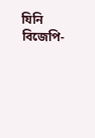যিনি বিজেপি-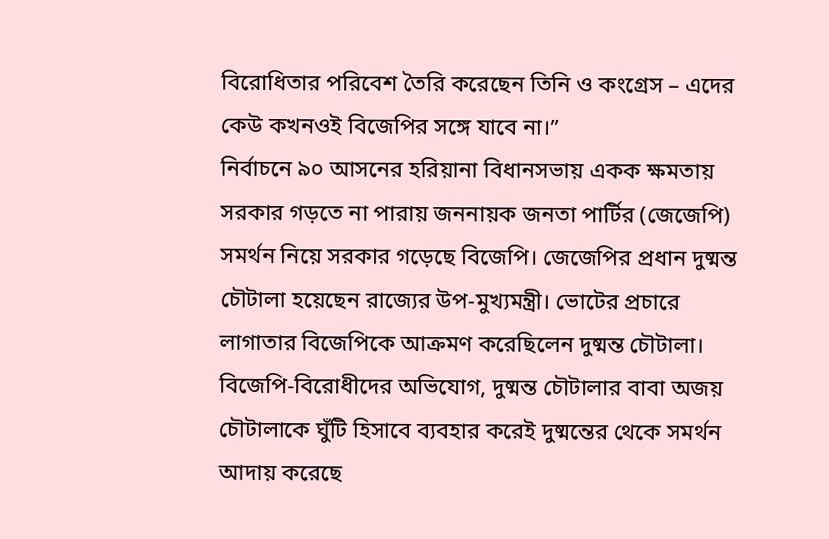বিরোধিতার পরিবেশ তৈরি করেছেন তিনি ও কংগ্রেস – এদের কেউ কখনওই বিজেপির সঙ্গে যাবে না।”
নির্বাচনে ৯০ আসনের হরিয়ানা বিধানসভায় একক ক্ষমতায় সরকার গড়তে না পারায় জননায়ক জনতা পার্টির (জেজেপি) সমর্থন নিয়ে সরকার গড়েছে বিজেপি। জেজেপির প্রধান দুষ্মন্ত চৌটালা হয়েছেন রাজ্যের উপ-মুখ্যমন্ত্রী। ভোটের প্রচারে লাগাতার বিজেপিকে আক্রমণ করেছিলেন দুষ্মন্ত চৌটালা।
বিজেপি-বিরোধীদের অভিযোগ, দুষ্মন্ত চৌটালার বাবা অজয় চৌটালাকে ঘুঁটি হিসাবে ব্যবহার করেই দুষ্মন্তের থেকে সমর্থন আদায় করেছে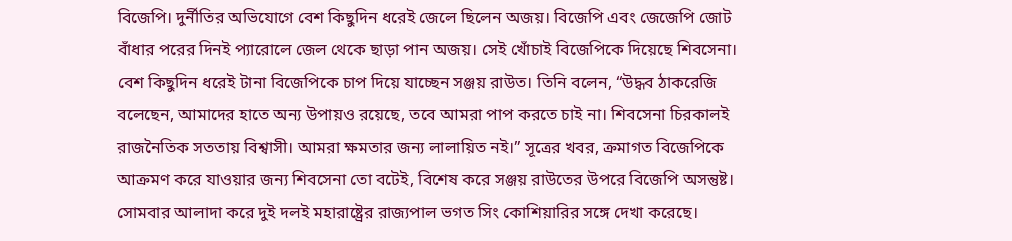বিজেপি। দুর্নীতির অভিযোগে বেশ কিছুদিন ধরেই জেলে ছিলেন অজয়। বিজেপি এবং জেজেপি জোট বাঁধার পরের দিনই প্যারোলে জেল থেকে ছাড়া পান অজয়। সেই খোঁচাই বিজেপিকে দিয়েছে শিবসেনা।
বেশ কিছুদিন ধরেই টানা বিজেপিকে চাপ দিয়ে যাচ্ছেন সঞ্জয় রাউত। তিনি বলেন, “উদ্ধব ঠাকরেজি বলেছেন, আমাদের হাতে অন্য উপায়ও রয়েছে, তবে আমরা পাপ করতে চাই না। শিবসেনা চিরকালই রাজনৈতিক সততায় বিশ্বাসী। আমরা ক্ষমতার জন্য লালায়িত নই।” সূত্রের খবর, ক্রমাগত বিজেপিকে আক্রমণ করে যাওয়ার জন্য শিবসেনা তো বটেই, বিশেষ করে সঞ্জয় রাউতের উপরে বিজেপি অসন্তুষ্ট। সোমবার আলাদা করে দুই দলই মহারাষ্ট্রের রাজ্যপাল ভগত সিং কোশিয়ারির সঙ্গে দেখা করেছে।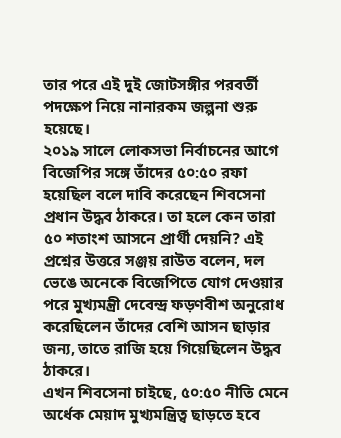তার পরে এই দুই জোটসঙ্গীর পরবর্তী পদক্ষেপ নিয়ে নানারকম জল্পনা শুরু হয়েছে।
২০১৯ সালে লোকসভা নির্বাচনের আগে বিজেপির সঙ্গে তাঁদের ৫০:৫০ রফা হয়েছিল বলে দাবি করেছেন শিবসেনা প্রধান উদ্ধব ঠাকরে। তা হলে কেন তারা ৫০ শতাংশ আসনে প্রার্থী দেয়নি? এই প্রশ্নের উত্তরে সঞ্জয় রাউত বলেন, দল ভেঙে অনেকে বিজেপিতে যোগ দেওয়ার পরে মুখ্যমন্ত্রী দেবেন্দ্র ফড়ণবীশ অনুরোধ করেছিলেন তাঁদের বেশি আসন ছাড়ার জন্য, তাতে রাজি হয়ে গিয়েছিলেন উদ্ধব ঠাকরে।
এখন শিবসেনা চাইছে, ৫০:৫০ নীতি মেনে অর্ধেক মেয়াদ মুখ্যমন্ত্রিত্ব ছাড়তে হবে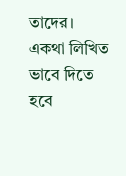তাদের। একথা লিখিত ভাবে দিতে হবে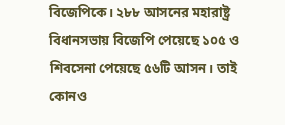বিজেপিকে। ২৮৮ আসনের মহারাষ্ট্র বিধানসভায় বিজেপি পেয়েছে ১০৫ ও শিবসেনা পেয়েছে ৫৬টি আসন। তাই কোনও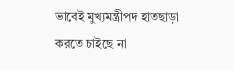ভাবেই মুখ্যমন্ত্রীপদ হাতছাড়া করতে চাইছে না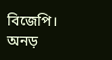বিজেপি। অনড়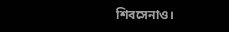শিবসেনাও।